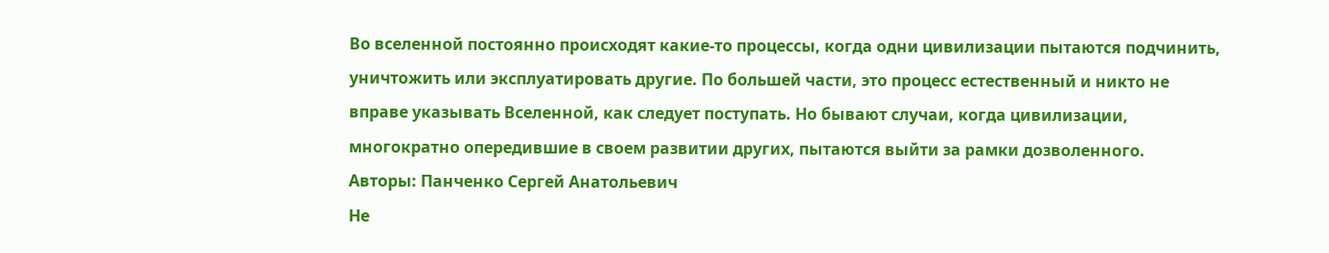Во вселенной постоянно происходят какие-то процессы, когда одни цивилизации пытаются подчинить, уничтожить или эксплуатировать другие. По большей части, это процесс естественный и никто не вправе указывать Вселенной, как следует поступать. Но бывают случаи, когда цивилизации, многократно опередившие в своем развитии других, пытаются выйти за рамки дозволенного.
Авторы: Панченко Сергей Анатольевич
Не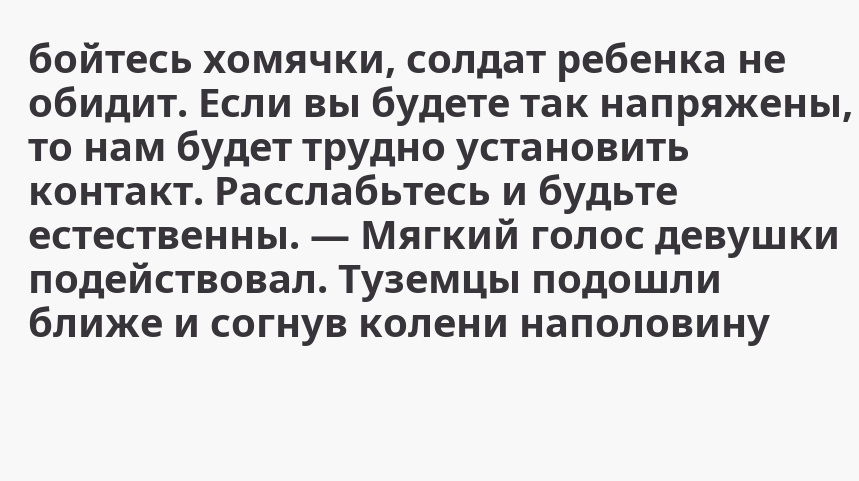бойтесь хомячки, солдат ребенка не обидит. Если вы будете так напряжены, то нам будет трудно установить контакт. Расслабьтесь и будьте естественны. — Мягкий голос девушки подействовал. Туземцы подошли ближе и согнув колени наполовину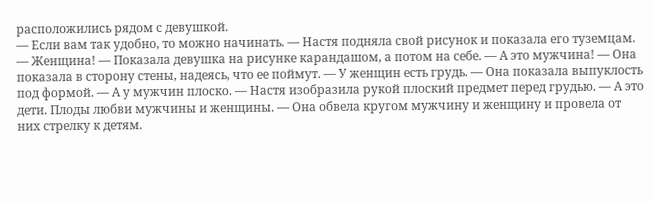расположились рядом с девушкой.
— Если вам так удобно, то можно начинать. — Настя подняла свой рисунок и показала его туземцам. — Женщина! — Показала девушка на рисунке карандашом, а потом на себе. — А это мужчина! — Она показала в сторону стены, надеясь, что ее поймут. — У женщин есть грудь. — Она показала выпуклость под формой. — А у мужчин плоско. — Настя изобразила рукой плоский предмет перед грудью. — А это дети. Плоды любви мужчины и женщины. — Она обвела кругом мужчину и женщину и провела от них стрелку к детям.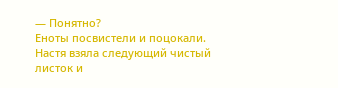— Понятно?
Еноты посвистели и поцокали. Настя взяла следующий чистый листок и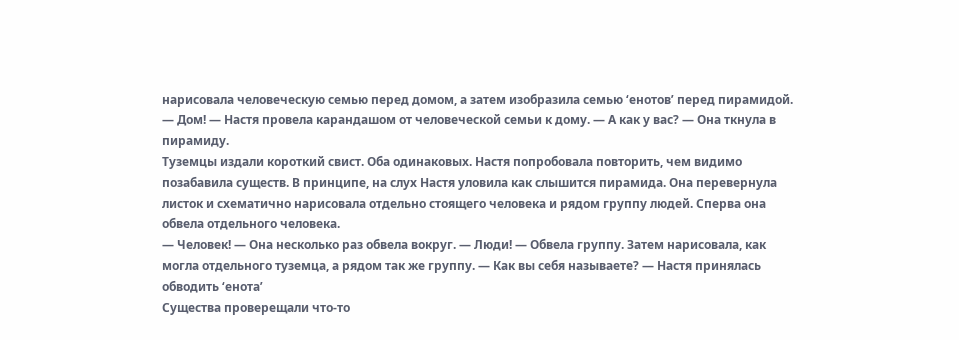нарисовала человеческую семью перед домом, а затем изобразила семью ‘енотов’ перед пирамидой.
— Дом! — Настя провела карандашом от человеческой семьи к дому. — А как у вас? — Она ткнула в пирамиду.
Туземцы издали короткий свист. Оба одинаковых. Настя попробовала повторить, чем видимо позабавила существ. В принципе, на слух Настя уловила как слышится пирамида. Она перевернула листок и схематично нарисовала отдельно стоящего человека и рядом группу людей. Сперва она обвела отдельного человека.
— Человек! — Она несколько раз обвела вокруг. — Люди! — Обвела группу. Затем нарисовала, как могла отдельного туземца, а рядом так же группу. — Как вы себя называете? — Настя принялась обводить ‘енота’
Существа проверещали что-то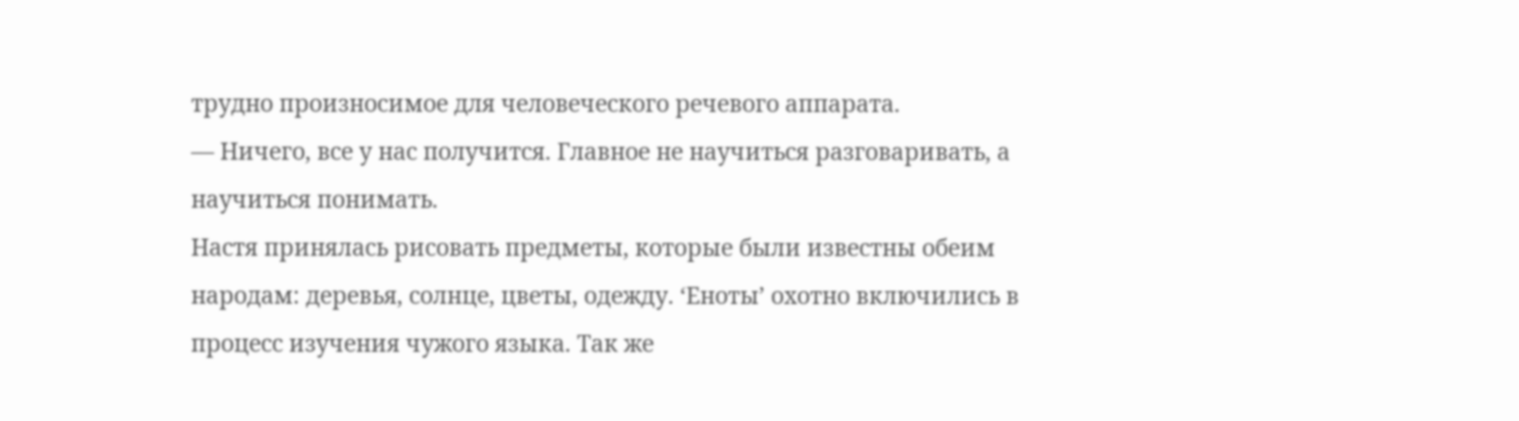трудно произносимое для человеческого речевого аппарата.
— Ничего, все у нас получится. Главное не научиться разговаривать, а научиться понимать.
Настя принялась рисовать предметы, которые были известны обеим народам: деревья, солнце, цветы, одежду. ‘Еноты’ охотно включились в процесс изучения чужого языка. Так же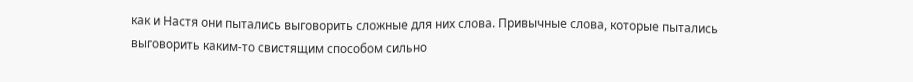как и Настя они пытались выговорить сложные для них слова. Привычные слова, которые пытались выговорить каким-то свистящим способом сильно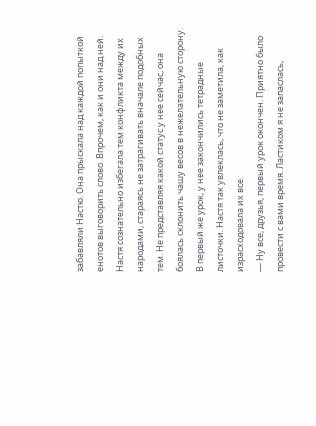забавляли Настю. Она прыскала над каждой попыткой енотов выговорить слово. Впрочем, как и они над ней.
Настя сознательно избегала тем конфликта между их народами, стараясь не затрагивать вначале подобных тем. Не представляя какой статус у нее сейчас, она боялась склонить чашу весов в нежелательную сторону.
В первый же урок, у нее закончились тетрадные листочки. Настя так увлеклась, что не заметила, как израсходовала их все.
— Ну все, друзья, первый урок окончен. Приятно было провести с вами время. Ластиком я не запаслась,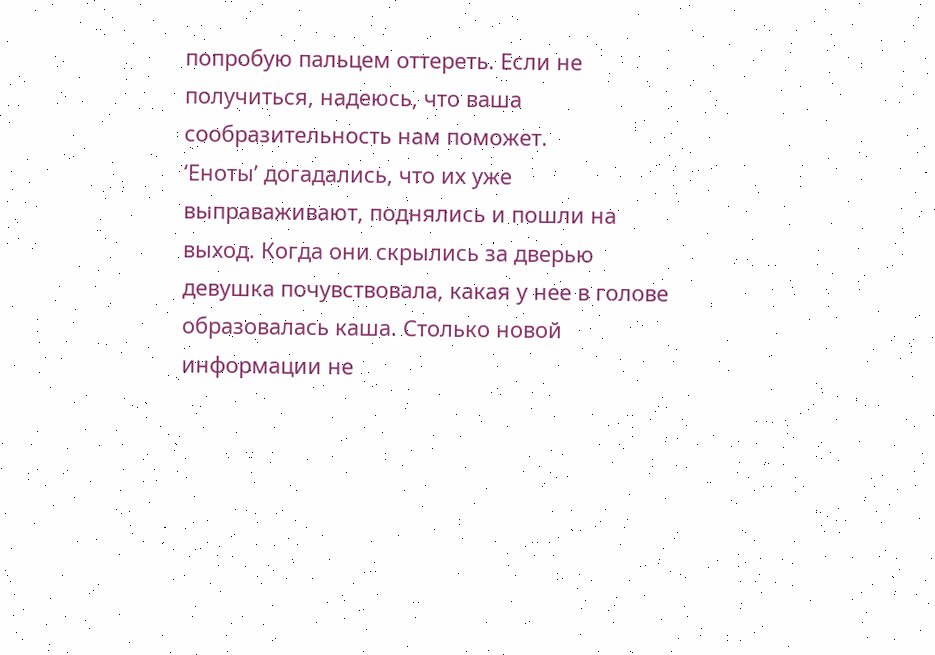попробую пальцем оттереть. Если не получиться, надеюсь, что ваша сообразительность нам поможет.
‘Еноты’ догадались, что их уже выправаживают, поднялись и пошли на выход. Когда они скрылись за дверью девушка почувствовала, какая у нее в голове образовалась каша. Столько новой информации не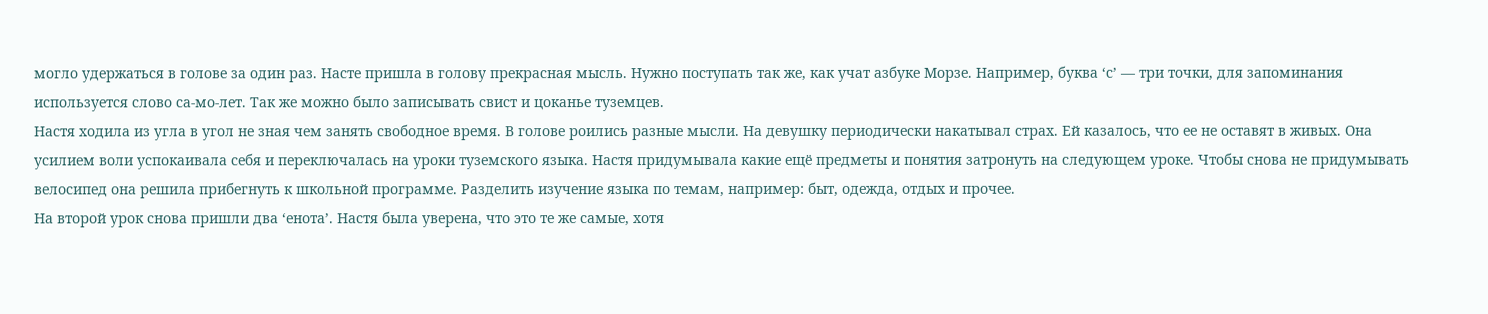могло удержаться в голове за один раз. Насте пришла в голову прекрасная мысль. Нужно поступать так же, как учат азбуке Морзе. Например, буква ‘с’ — три точки, для запоминания используется слово са-мо-лет. Так же можно было записывать свист и цоканье туземцев.
Настя ходила из угла в угол не зная чем занять свободное время. В голове роились разные мысли. На девушку периодически накатывал страх. Ей казалось, что ее не оставят в живых. Она усилием воли успокаивала себя и переключалась на уроки туземского языка. Настя придумывала какие ещё предметы и понятия затронуть на следующем уроке. Чтобы снова не придумывать велосипед она решила прибегнуть к школьной программе. Разделить изучение языка по темам, например: быт, одежда, отдых и прочее.
На второй урок снова пришли два ‘енота’. Настя была уверена, что это те же самые, хотя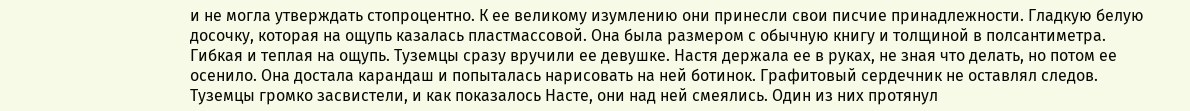и не могла утверждать стопроцентно. К ее великому изумлению они принесли свои писчие принадлежности. Гладкую белую досочку, которая на ощупь казалась пластмассовой. Она была размером с обычную книгу и толщиной в полсантиметра. Гибкая и теплая на ощупь. Туземцы сразу вручили ее девушке. Настя держала ее в руках, не зная что делать, но потом ее осенило. Она достала карандаш и попыталась нарисовать на ней ботинок. Графитовый сердечник не оставлял следов. Туземцы громко засвистели, и как показалось Насте, они над ней смеялись. Один из них протянул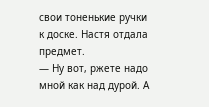свои тоненькие ручки к доске. Настя отдала предмет.
— Ну вот, ржете надо мной как над дурой. А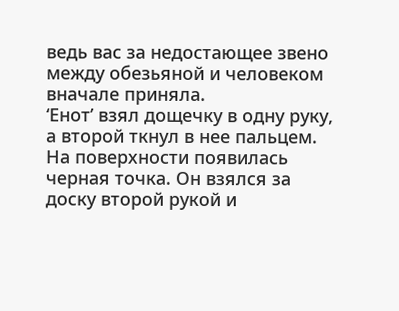ведь вас за недостающее звено между обезьяной и человеком вначале приняла.
‘Енот’ взял дощечку в одну руку, а второй ткнул в нее пальцем. На поверхности появилась черная точка. Он взялся за доску второй рукой и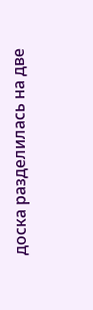доска разделилась на две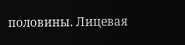половины. Лицевая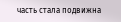часть стала подвижна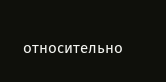относительно